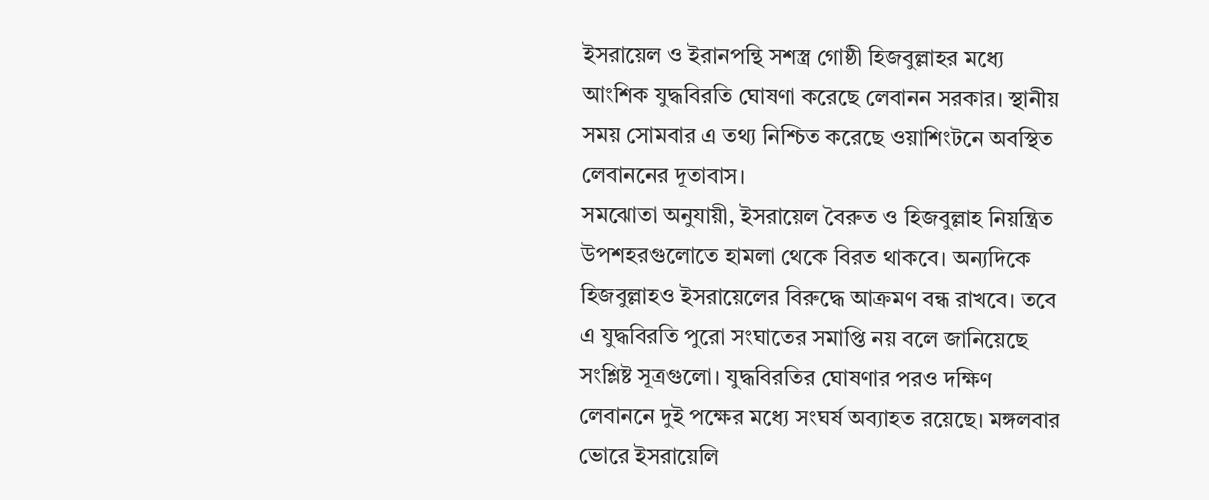ইসরায়েল ও ইরানপন্থি সশস্ত্র গোষ্ঠী হিজবুল্লাহর মধ্যে আংশিক যুদ্ধবিরতি ঘোষণা করেছে লেবানন সরকার। স্থানীয় সময় সোমবার এ তথ্য নিশ্চিত করেছে ওয়াশিংটনে অবস্থিত লেবাননের দূতাবাস।
সমঝোতা অনুযায়ী, ইসরায়েল বৈরুত ও হিজবুল্লাহ নিয়ন্ত্রিত উপশহরগুলোতে হামলা থেকে বিরত থাকবে। অন্যদিকে হিজবুল্লাহও ইসরায়েলের বিরুদ্ধে আক্রমণ বন্ধ রাখবে। তবে এ যুদ্ধবিরতি পুরো সংঘাতের সমাপ্তি নয় বলে জানিয়েছে সংশ্লিষ্ট সূত্রগুলো। যুদ্ধবিরতির ঘোষণার পরও দক্ষিণ লেবাননে দুই পক্ষের মধ্যে সংঘর্ষ অব্যাহত রয়েছে। মঙ্গলবার ভোরে ইসরায়েলি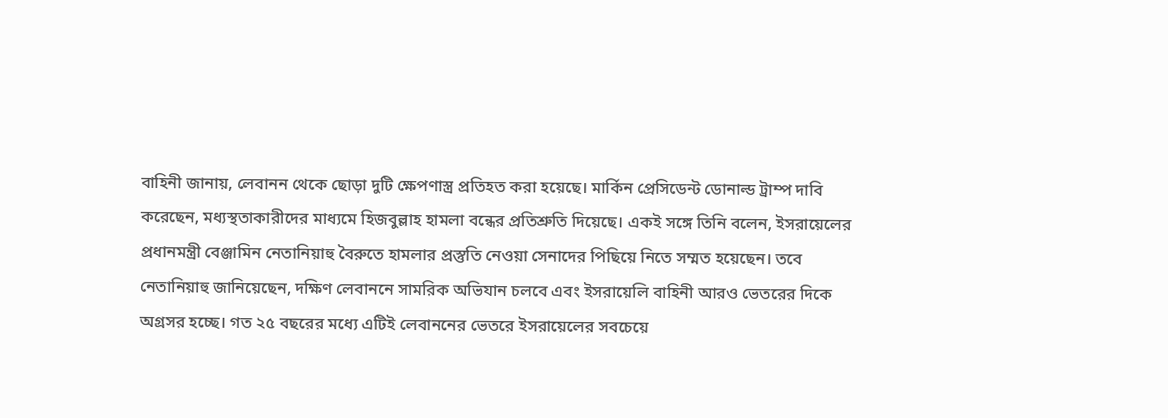বাহিনী জানায়, লেবানন থেকে ছোড়া দুটি ক্ষেপণাস্ত্র প্রতিহত করা হয়েছে। মার্কিন প্রেসিডেন্ট ডোনাল্ড ট্রাম্প দাবি করেছেন, মধ্যস্থতাকারীদের মাধ্যমে হিজবুল্লাহ হামলা বন্ধের প্রতিশ্রুতি দিয়েছে। একই সঙ্গে তিনি বলেন, ইসরায়েলের প্রধানমন্ত্রী বেঞ্জামিন নেতানিয়াহু বৈরুতে হামলার প্রস্তুতি নেওয়া সেনাদের পিছিয়ে নিতে সম্মত হয়েছেন। তবে নেতানিয়াহু জানিয়েছেন, দক্ষিণ লেবাননে সামরিক অভিযান চলবে এবং ইসরায়েলি বাহিনী আরও ভেতরের দিকে অগ্রসর হচ্ছে। গত ২৫ বছরের মধ্যে এটিই লেবাননের ভেতরে ইসরায়েলের সবচেয়ে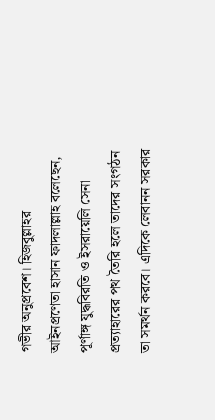গভীর অনুপ্রবেশ। হিজবুল্লাহর আইনপ্রণেতা হাসান ফাদলাল্লাহ বলেছেন, পূর্ণাঙ্গ যুদ্ধবিরতি ও ইসরায়েলি সেনা প্রত্যাহারের পথ তৈরি হলে তাদের সংগঠন তা সমর্থন করবে। এদিকে লেবানন সরকার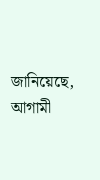জানিয়েছে, আগামী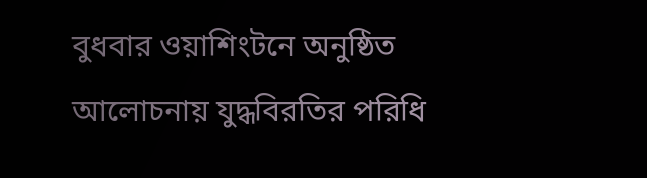বুধবার ওয়াশিংটনে অনুষ্ঠিত আলোচনায় যুদ্ধবিরতির পরিধি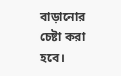বাড়ানোর চেষ্টা করা হবে।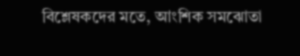বিশ্লেষকদের মতে, আংশিক সমঝোতা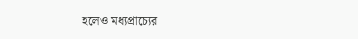হলেও মধ্যপ্রাচ্যের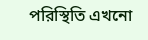পরিস্থিতি এখনো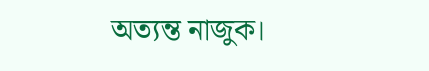অত্যন্ত নাজুক।